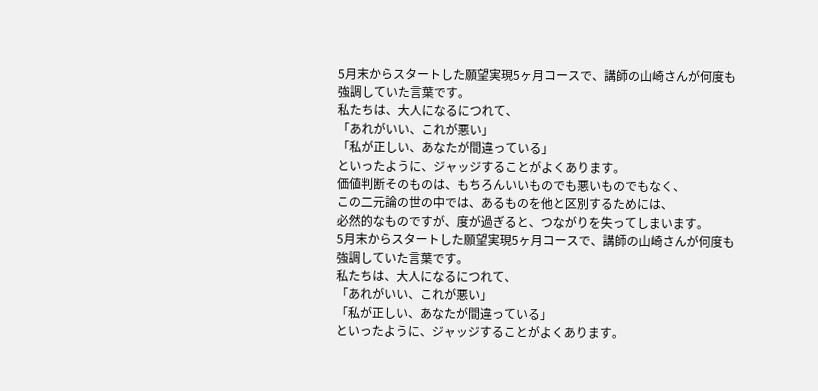5月末からスタートした願望実現5ヶ月コースで、講師の山崎さんが何度も
強調していた言葉です。
私たちは、大人になるにつれて、
「あれがいい、これが悪い」
「私が正しい、あなたが間違っている」
といったように、ジャッジすることがよくあります。
価値判断そのものは、もちろんいいものでも悪いものでもなく、
この二元論の世の中では、あるものを他と区別するためには、
必然的なものですが、度が過ぎると、つながりを失ってしまいます。
5月末からスタートした願望実現5ヶ月コースで、講師の山崎さんが何度も
強調していた言葉です。
私たちは、大人になるにつれて、
「あれがいい、これが悪い」
「私が正しい、あなたが間違っている」
といったように、ジャッジすることがよくあります。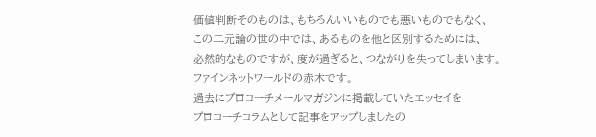価値判断そのものは、もちろんいいものでも悪いものでもなく、
この二元論の世の中では、あるものを他と区別するためには、
必然的なものですが、度が過ぎると、つながりを失ってしまいます。
ファインネットワールドの赤木です。
過去にプロコーチメールマガジンに掲載していたエッセイを
プロコーチコラムとして記事をアップしましたの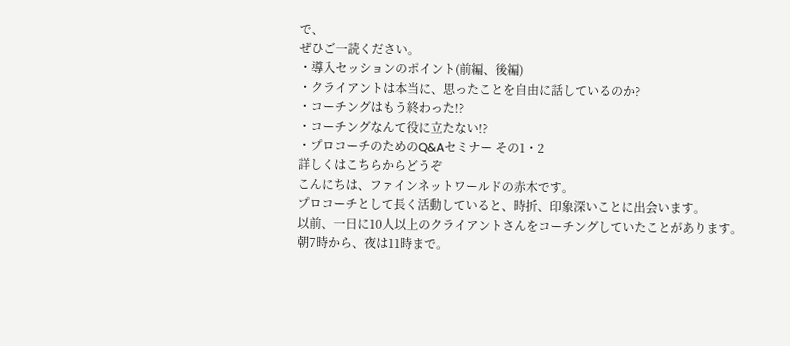で、
ぜひご一読ください。
・導入セッションのポイント(前編、後編)
・クライアントは本当に、思ったことを自由に話しているのか?
・コーチングはもう終わった!?
・コーチングなんて役に立たない!?
・プロコーチのためのQ&Aセミナー その1・2
詳しくはこちらからどうぞ
こんにちは、ファインネットワールドの赤木です。
プロコーチとして長く活動していると、時折、印象深いことに出会います。
以前、一日に10人以上のクライアントさんをコーチングしていたことがあります。
朝7時から、夜は11時まで。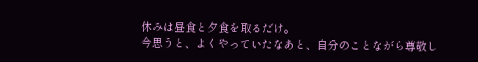休みは昼食と夕食を取るだけ。
今思うと、よくやっていたなあと、自分のことながら尊敬し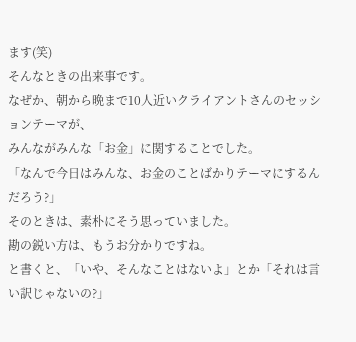ます(笑)
そんなときの出来事です。
なぜか、朝から晩まで10人近いクライアントさんのセッションテーマが、
みんながみんな「お金」に関することでした。
「なんで今日はみんな、お金のことばかりテーマにするんだろう?」
そのときは、素朴にそう思っていました。
勘の鋭い方は、もうお分かりですね。
と書くと、「いや、そんなことはないよ」とか「それは言い訳じゃないの?」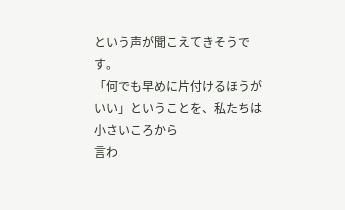という声が聞こえてきそうです。
「何でも早めに片付けるほうがいい」ということを、私たちは小さいころから
言わ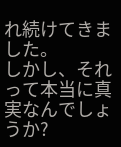れ続けてきました。
しかし、それって本当に真実なんでしょうか?